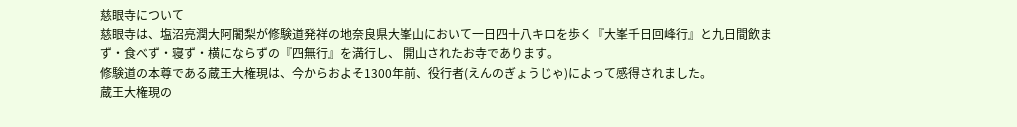慈眼寺について
慈眼寺は、塩沼亮潤大阿闍梨が修験道発祥の地奈良県大峯山において一日四十八キロを歩く『大峯千日回峰行』と九日間飲まず・食べず・寝ず・横にならずの『四無行』を満行し、 開山されたお寺であります。
修験道の本尊である蔵王大権現は、今からおよそ1300年前、役行者(えんのぎょうじゃ)によって感得されました。
蔵王大権現の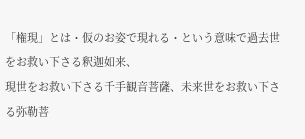「権現」とは・仮のお姿で現れる・という意味で過去世をお救い下さる釈迦如来、
現世をお救い下さる千手観音菩薩、未来世をお救い下さる弥勒菩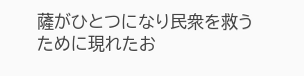薩がひとつになり民衆を救うために現れたお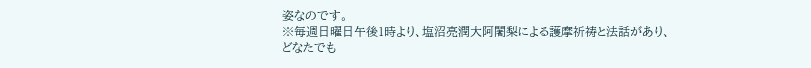姿なのです。
※毎週日曜日午後1時より、塩沼亮潤大阿闍梨による護摩祈祷と法話があり、どなたでも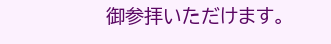御参拝いただけます。